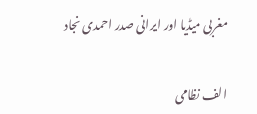مغربی میڈیا اور ایرانی صدر احمدی نجاد

الف نظامی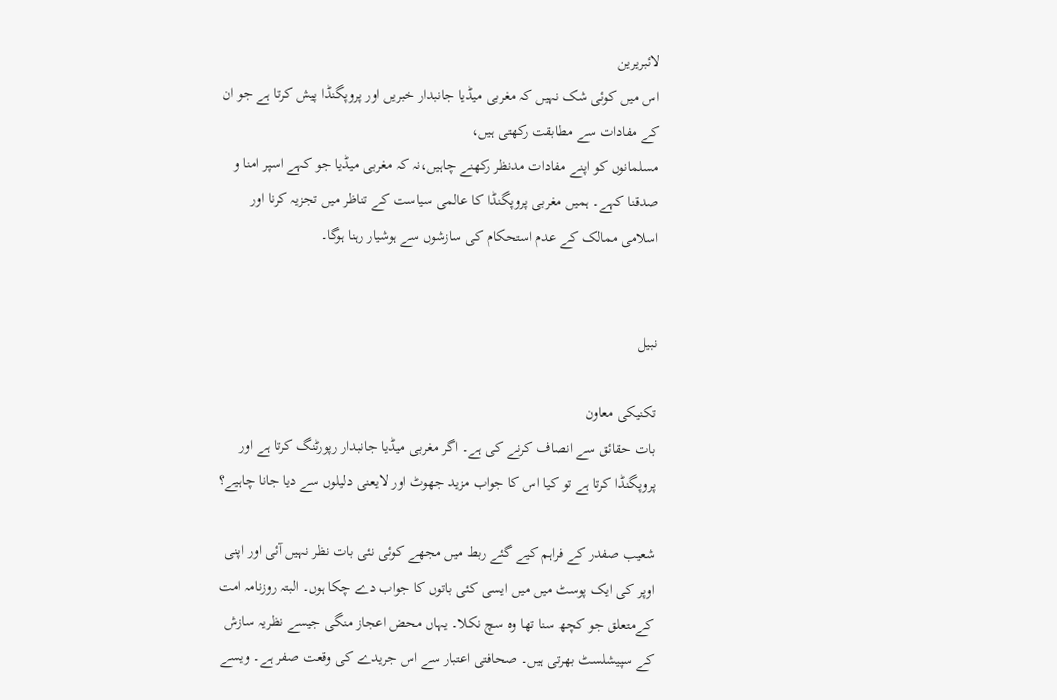لائبریرین
اس میں کوئی شک نہیں کہ مغربی میڈیا جانبدار خبریں اور پروپگنڈا پیش کرتا ہے جو ان کے مفادات سے مطابقت رکھتی ہیں،
مسلمانوں کو اپنے مفادات مدنظر رکھنے چاہیں،نہ کہ مغربی میڈیا جو کہے اسپر امنا و صدقنا کہے۔ ہمیں مغربی پروپگنڈا کا عالمی سیاست کے تناظر میں تجزیہ کرنا اور اسلامی ممالک کے عدم استحکام کی سازشوں سے ہوشیار رہنا ہوگا۔


نبیل

تکنیکی معاون
بات حقائق سے انصاف کرنے کی ہے۔ اگر مغربی میڈیا جانبدار رپورٹنگ کرتا ہے اور پروپگنڈا کرتا ہے تو کیا اس کا جواب مزید جھوٹ اور لایعنی دلیلوں سے دیا جانا چاہیے؟

شعیب صفدر کے فراہم کیے گئے ربط میں مجھے کوئی نئی بات نظر نہیں آئی اور اپنی اوپر کی ایک پوسٹ میں میں ایسی کئی باتوں کا جواب دے چکا ہوں۔ البتہ روزنامہ امت کےمتعلق جو کچھ سنا تھا وہ سچ نکلا۔ یہاں محض اعجاز منگی جیسے نظریہ سازش کے سپیشلسٹ بھرتی ہیں۔ صحافتی اعتبار سے اس جریدے کی وقعت صفر ہے۔ ویسے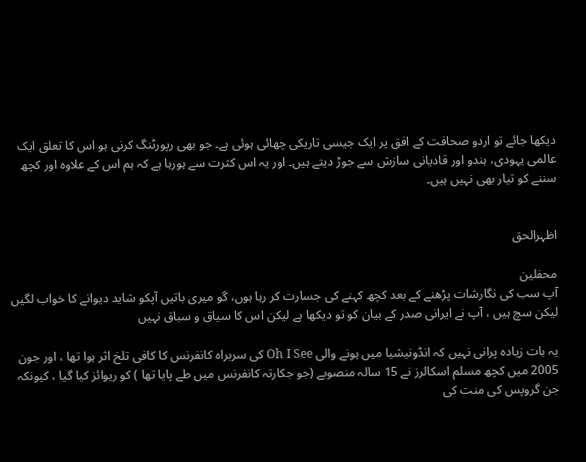دیکھا جائے تو اردو صحافت کے افق پر ایک جیسی تاریکی چھائی ہوئی ہے۔ جو بھی رپورٹنگ کرنی ہو اس کا تعلق ایک عالمی یہودی، ہندو اور قادیانی سازش سے جوڑ دیتے ہیں۔ اور یہ اس کثرت سے ہورہا ہے کہ ہم اس کے علاوہ اور کچھ سننے کو تیار بھی نہیں ہیں۔


اظہرالحق

محفلین
آپ سب کی نگارشات پڑھنے کے بعد کچھ کہنے کی جسارت کر رہا ہوں، گو میری باتیں آپکو شاید دیوانے کا خواب لگیں لیکن سچ ہیں ، آپ نے ایرانی صدر کے بیان کو تو دیکھا ہے لیکن اس کا سیاق و سباق نہیں

یہ بات زیادہ پرانی نہیں کہ انڈونیشیا میں ہونے والی Oh I See کی سربراہ کانفرنس کا کافی تلخ اثر ہوا تھا ، اور جون 2005 میں کچھ مسلم اسکالرز نے 15 سالہ منصوبے (جو جکارتہ کانفرنس میں طے پایا تھا ) کو ریوائز کیا گیا ، کیونکہ جن گروپس کی منت کی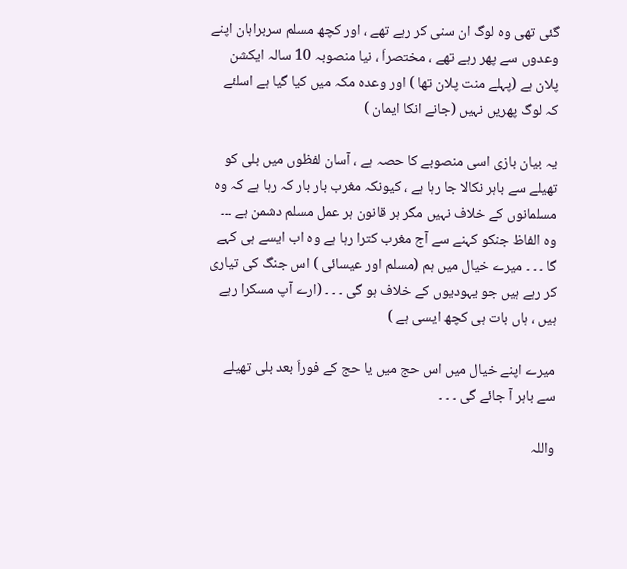گئی تھی وہ لوگ ان سنی کر رہے تھے ، اور کچھ مسلم سربراہان اپنے وعدوں سے پھر رہے تھے ، مختصراَ ، نیا منصوبہ 10 سالہ ایکشن پلان ہے (پہلے منت پلان تھا ) اور وعدہ مکہ میں کیا گیا ہے اسلئے کہ لوگ پھریں نہیں (جانے انکا ایمان )

یہ بیان بازی اسی منصوبے کا حصہ ہے ، آسان لفظوں میں بلی کو تھیلے سے باہر نکالا جا رہا ہے ، کیونکہ مغرب بار بار کہ رہا ہے کہ وہ مسلمانوں کے خلاف نہیں مگر ہر قانون ہر عمل مسلم دشمن ہے ۔۔۔ وہ الفاظ جنکو کہنے سے آج مغرب کترا رہا ہے وہ اب ایسے ہی کہے گا ۔ ۔ ۔ میرے خیال میں ہم (مسلم اور عیسائی ) اس جنگ کی تیاری کر رہے ہیں جو یہودیوں کے خلاف ہو گی ۔ ۔ ۔ (ارے آپ مسکرا رہے ہیں ، ہاں بات ہی کچھ ایسی ہے )

میرے اپنے خیال میں اس حج میں یا حج کے فوراَ بعد بلی تھیلے سے باہر آ جائے گی ۔ ۔ ۔

واللہ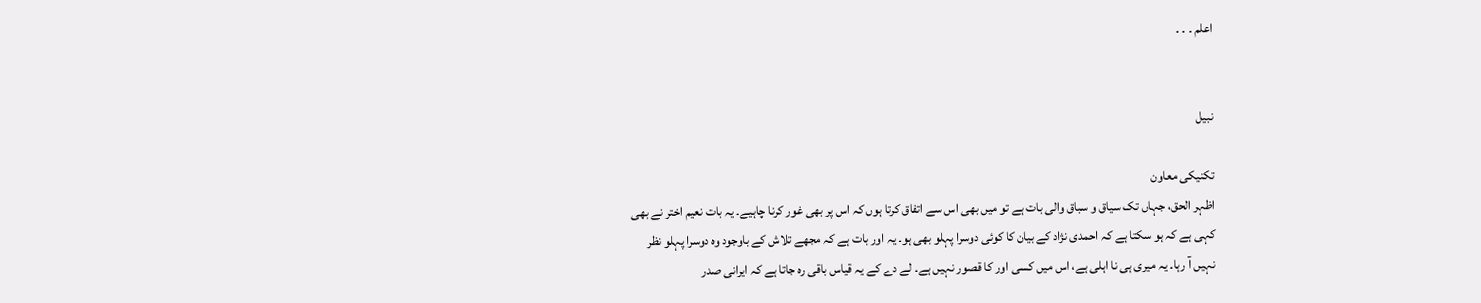اعلم ۔ ۔ ۔


نبیل

تکنیکی معاون
اظہر الحق، جہاں تک سیاق و سباق والی بات ہے تو میں بھی اس سے اتفاق کرتا ہوں کہ اس پر بھی غور کرنا چاہیے۔ یہ بات نعیم اختر نے بھی کہی ہے کہ ہو سکتا ہے کہ احمدی نژاد کے بیان کا کوئی دوسرا پہلو بھی ہو۔ یہ اور بات ہے کہ مجھے تلاش کے باوجود وہ دوسرا پہلو نظر نہیں آ رہا۔ یہ میری ہی نا اہلی ہے، اس میں کسی اور کا قصور نہیں ہے۔ لے دے کے یہ قیاس باقی رہ جاتا ہے کہ ایرانی صدر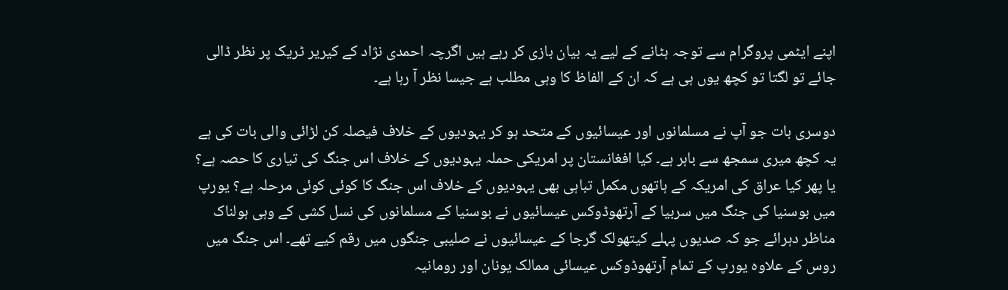اپنے ایٹمی پروگرام سے توجہ ہٹانے کے لیے یہ بیان بازی کر رہے ہیں اگرچہ احمدی نژاد کے کیریر ٹریک پر نظر ڈالی جائے تو لگتا تو کچھ یوں ہی ہے کہ ان کے الفاظ کا وہی مطلب ہے جیسا نظر آ رہا ہے۔

دوسری بات جو آپ نے مسلمانوں اور عیسائیوں کے متحد ہو کر یہودیوں کے خلاف فیصلہ کن لڑائی والی بات کی ہے یہ کچھ میری سمجھ سے باہر ہے۔ کیا افغانستان پر امریکی حملہ یہودیوں کے خلاف اس جنگ کی تیاری کا حصہ ہے؟ یا پھر کیا عراق کی امریکہ کے ہاتھوں مکمل تباہی بھی یہودیوں کے خلاف اس جنگ کا کوئی کوئی مرحلہ ہے؟ یورپ میں بوسنیا کی جنگ میں سربیا کے آرتھوڈوکس عیسائیوں نے بوسنیا کے مسلمانوں کی نسل کشی کے وہی ہولناک مناظر دہرائے جو کہ صدیوں پہلے کیتھولک گرجا کے عیسائیوں نے صلیبی جنگوں میں رقم کیے تھے۔ اس جنگ میں روس کے علاوہ یورپ کے تمام آرتھوڈوکس عیسائی ممالک یونان اور رومانیہ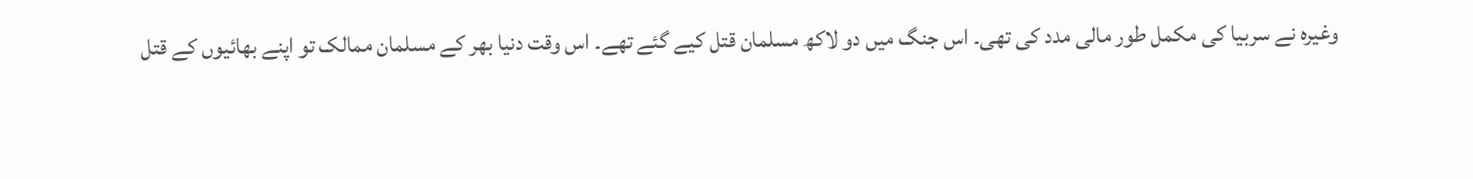وغیرہ نے سربیا کی مکمل طور مالی مدد کی تھی۔ اس جنگ میں دو لاکھ مسلمان قتل کیے گئے تھے۔ اس وقت دنیا بھر کے مسلمان ممالک تو اپنے بھائیوں کے قتل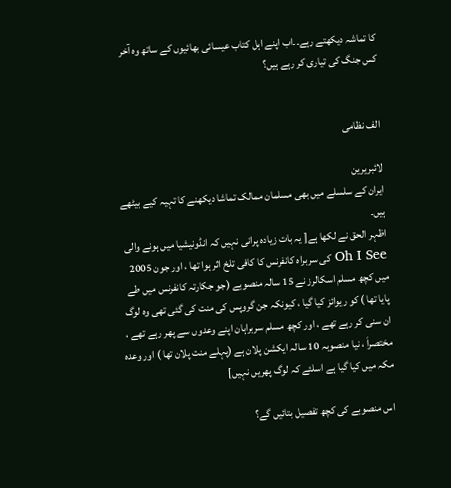کا تماشہ دیکھتے رہے۔۔اب اپنے اہل کتاب عیسائی بھائیوں کے ساتھ وہ آخر کس جنگ کی تیاری کر رہے ہیں؟


الف نظامی

لائبریرین
ایران کے سلسلے میں بھی مسلمان ممالک تماشا دیکھنے کا تہیہ کیے بیٹھے ہیں۔
اظہر الحق نے لکھا ہے[ یہ بات زیادہ پرانی نہیں کہ انڈونیشیا میں ہونے والی Oh I See کی سربراہ کانفرنس کا کافی تلخ اثر ہوا تھا ، اور جون 2005 میں کچھ مسلم اسکالرز نے 15 سالہ منصوبے (جو جکارتہ کانفرنس میں طے پایا تھا ) کو ریوائز کیا گیا ، کیونکہ جن گروپس کی منت کی گئی تھی وہ لوگ ان سنی کر رہے تھے ، اور کچھ مسلم سربراہان اپنے وعدوں سے پھر رہے تھے ، مختصراَ ، نیا منصوبہ 10 سالہ ایکشن پلان ہے (پہلے منت پلان تھا ) اور وعدہ مکہ میں کیا گیا ہے اسلئے کہ لوگ پھریں نہیں]

اس منصوبے کی کچھ تفصیل بتائیں گے؟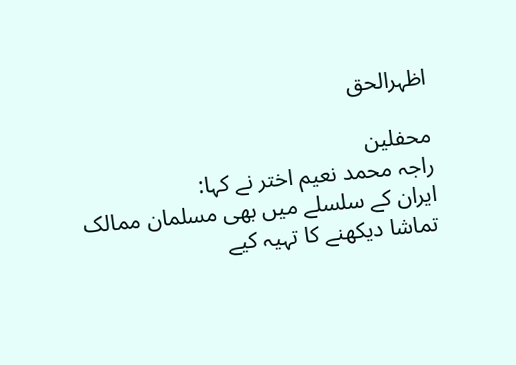اظہرالحق

محفلین
راجہ محمد نعیم اختر نے کہا:
ایران کے سلسلے میں بھی مسلمان ممالک تماشا دیکھنے کا تہیہ کیے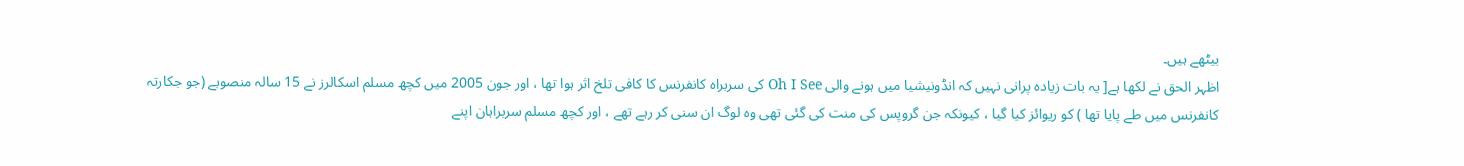بیٹھے ہیں۔
اظہر الحق نے لکھا ہے[ یہ بات زیادہ پرانی نہیں کہ انڈونیشیا میں ہونے والی Oh I See کی سربراہ کانفرنس کا کافی تلخ اثر ہوا تھا ، اور جون 2005 میں کچھ مسلم اسکالرز نے 15 سالہ منصوبے (جو جکارتہ کانفرنس میں طے پایا تھا ) کو ریوائز کیا گیا ، کیونکہ جن گروپس کی منت کی گئی تھی وہ لوگ ان سنی کر رہے تھے ، اور کچھ مسلم سربراہان اپنے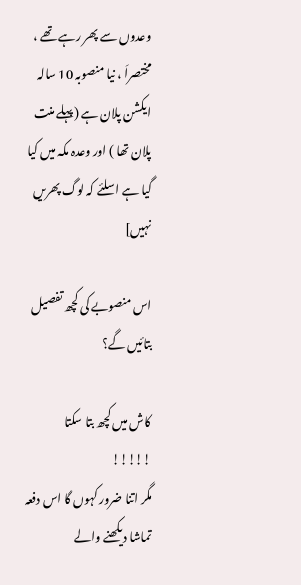وعدوں سے پھر رہے تھے ، مختصراَ ، نیا منصوبہ 10 سالہ ایکشن پلان ہے (پہلے منت پلان تھا ) اور وعدہ مکہ میں کیا گیا ہے اسلئے کہ لوگ پھریں نہیں]

اس منصوبے کی کچھ تفصیل بتائیں گے؟

کاش میں کچھ بتا سکتا !!!!!
مگر اتنا ضرور کہوں گا اس دفعہ تماشا دیکھنے والے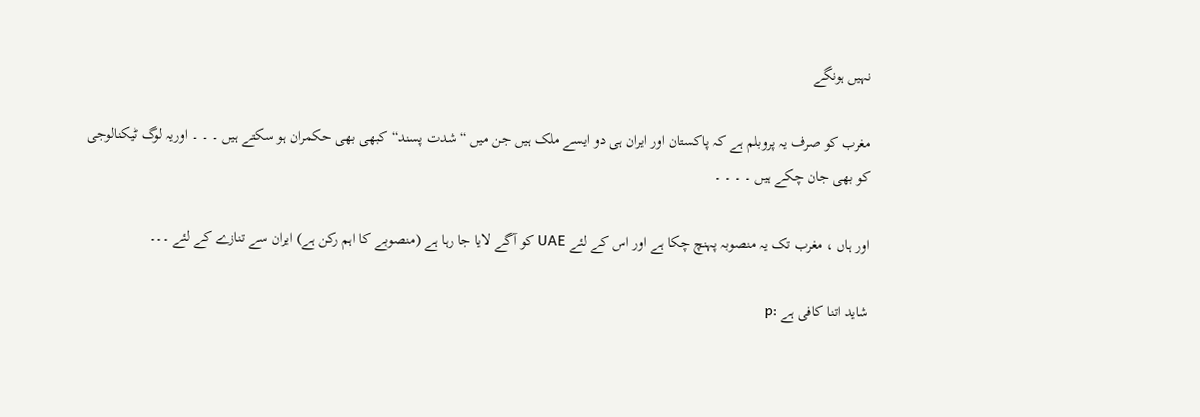نہیں ہونگے

مغرب کو صرف یہ پروبلم ہے کہ پاکستان اور ایران ہی دو ایسے ملک ہیں جن میں “شدت پسند“کبھی بھی حکمران ہو سکتے ہیں ۔ ۔ ۔ اوریہ لوگ ٹیکنالوجی کو بھی جان چکے ہیں ۔ ۔ ۔ ۔

اور ہاں ، مغرب تک یہ منصوبہ پہنچ چکا ہے اور اس کے لئے UAE کو آگے لایا جا رہا ہے (منصوبے کا اہم رکن ہے) ایران سے تنازے کے لئے ۔۔۔

شاید اتنا کافی ہے :p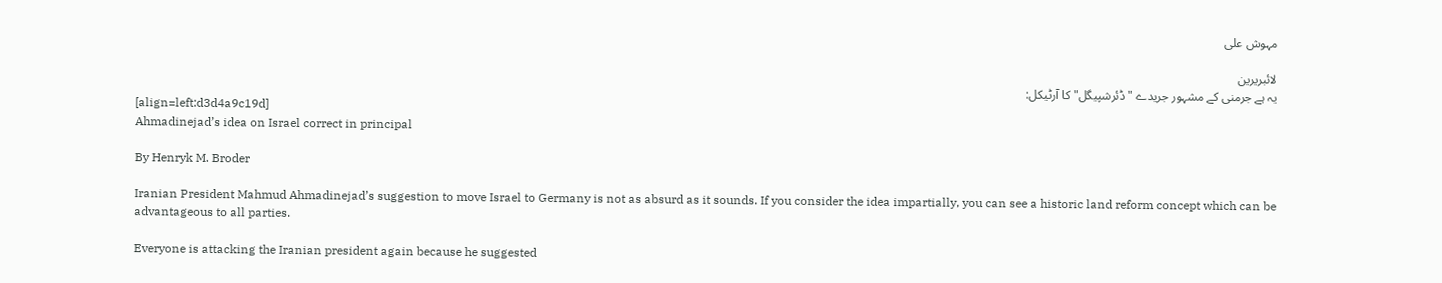مہوش علی

لائبریرین
یہ ہے جرمنی کے مشہور جریدے "ڈئرشپیگل" کا آرٹیکل:
[align=left:d3d4a9c19d]
Ahmadinejad’s idea on Israel correct in principal

By Henryk M. Broder

Iranian President Mahmud Ahmadinejad’s suggestion to move Israel to Germany is not as absurd as it sounds. If you consider the idea impartially, you can see a historic land reform concept which can be advantageous to all parties.

Everyone is attacking the Iranian president again because he suggested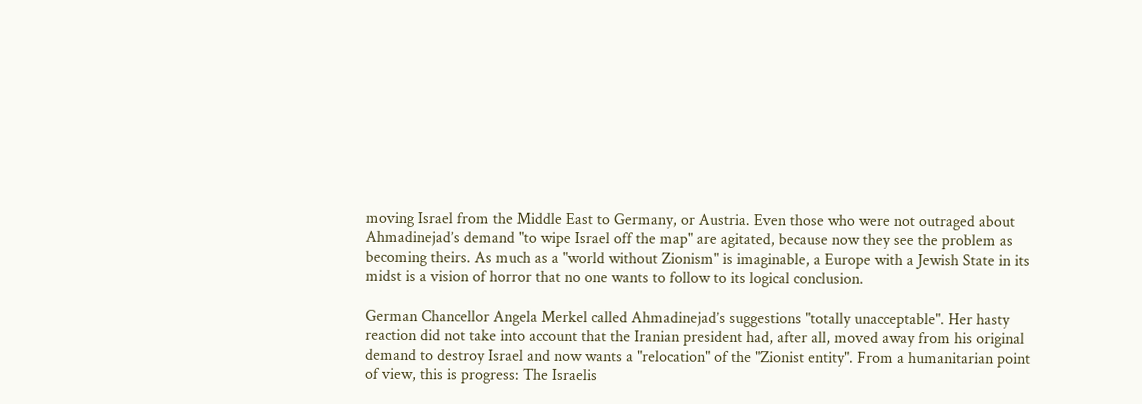moving Israel from the Middle East to Germany, or Austria. Even those who were not outraged about Ahmadinejad’s demand "to wipe Israel off the map" are agitated, because now they see the problem as becoming theirs. As much as a "world without Zionism" is imaginable, a Europe with a Jewish State in its midst is a vision of horror that no one wants to follow to its logical conclusion.

German Chancellor Angela Merkel called Ahmadinejad’s suggestions "totally unacceptable". Her hasty reaction did not take into account that the Iranian president had, after all, moved away from his original demand to destroy Israel and now wants a "relocation" of the "Zionist entity". From a humanitarian point of view, this is progress: The Israelis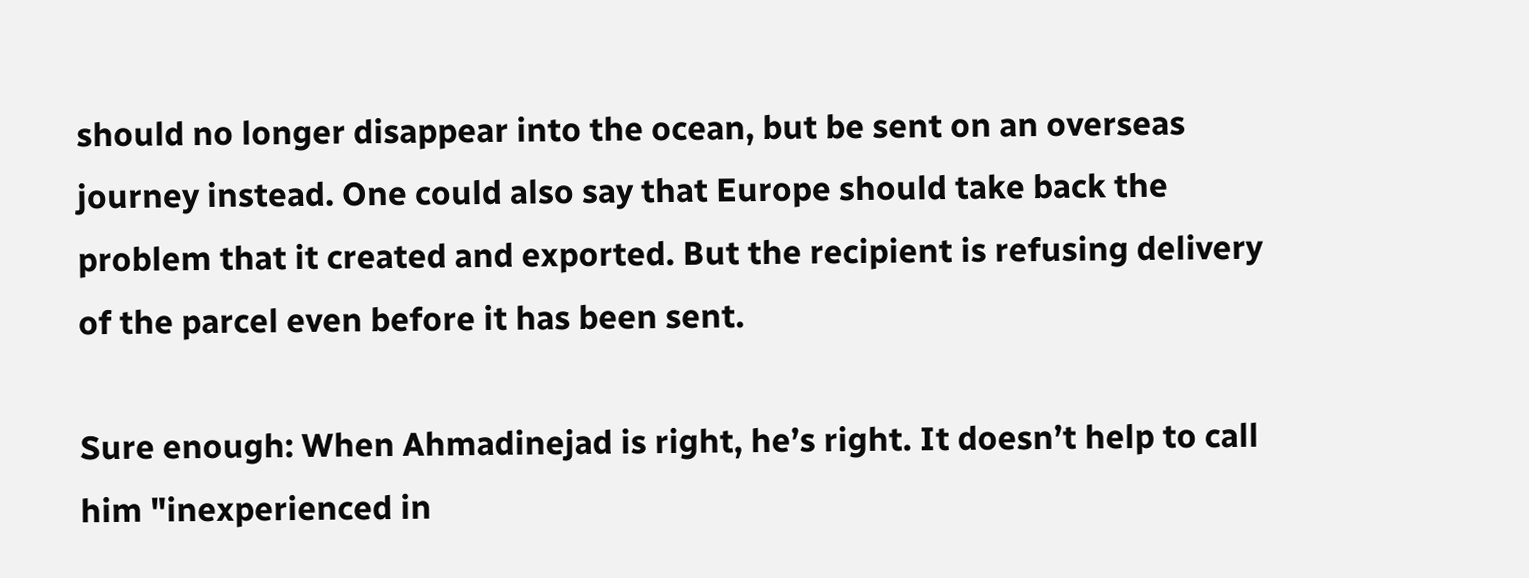should no longer disappear into the ocean, but be sent on an overseas journey instead. One could also say that Europe should take back the problem that it created and exported. But the recipient is refusing delivery of the parcel even before it has been sent.

Sure enough: When Ahmadinejad is right, he’s right. It doesn’t help to call him "inexperienced in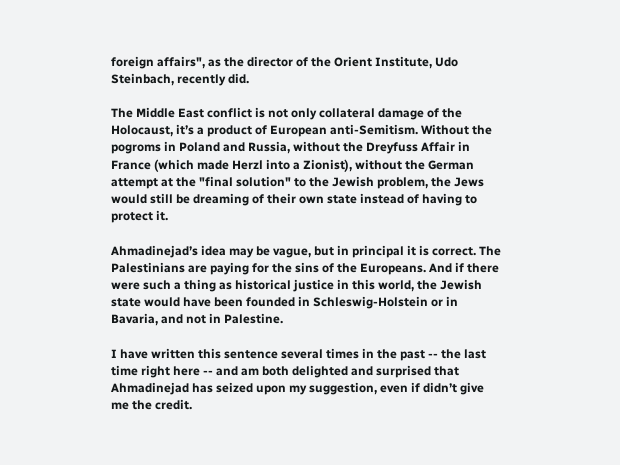foreign affairs", as the director of the Orient Institute, Udo Steinbach, recently did.

The Middle East conflict is not only collateral damage of the Holocaust, it’s a product of European anti-Semitism. Without the pogroms in Poland and Russia, without the Dreyfuss Affair in France (which made Herzl into a Zionist), without the German attempt at the "final solution" to the Jewish problem, the Jews would still be dreaming of their own state instead of having to protect it.

Ahmadinejad’s idea may be vague, but in principal it is correct. The Palestinians are paying for the sins of the Europeans. And if there were such a thing as historical justice in this world, the Jewish state would have been founded in Schleswig-Holstein or in Bavaria, and not in Palestine.

I have written this sentence several times in the past -- the last time right here -- and am both delighted and surprised that Ahmadinejad has seized upon my suggestion, even if didn’t give me the credit.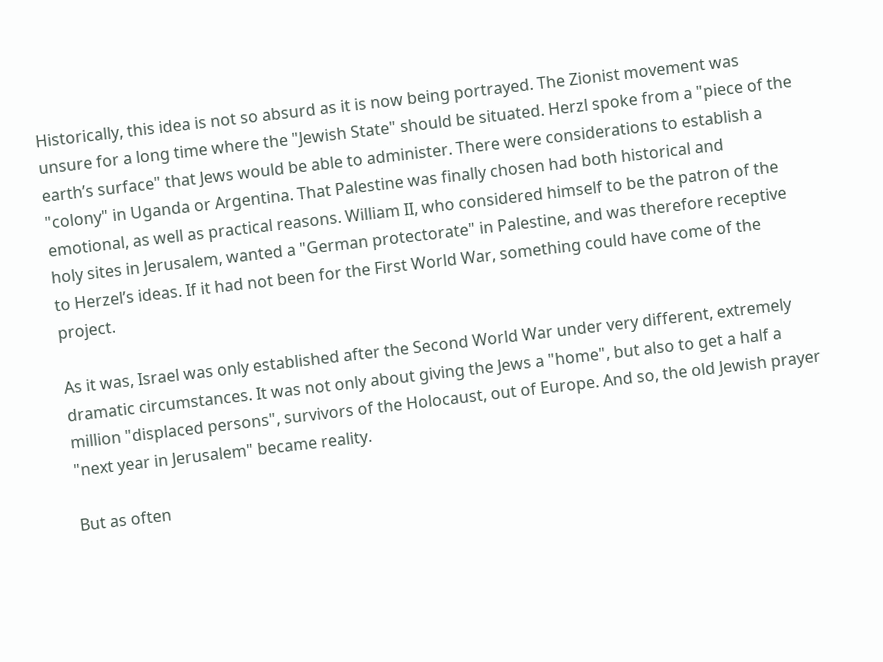Historically, this idea is not so absurd as it is now being portrayed. The Zionist movement was unsure for a long time where the "Jewish State" should be situated. Herzl spoke from a "piece of the earth’s surface" that Jews would be able to administer. There were considerations to establish a "colony" in Uganda or Argentina. That Palestine was finally chosen had both historical and emotional, as well as practical reasons. William II, who considered himself to be the patron of the holy sites in Jerusalem, wanted a "German protectorate" in Palestine, and was therefore receptive to Herzel’s ideas. If it had not been for the First World War, something could have come of the project.

As it was, Israel was only established after the Second World War under very different, extremely dramatic circumstances. It was not only about giving the Jews a "home", but also to get a half a million "displaced persons", survivors of the Holocaust, out of Europe. And so, the old Jewish prayer "next year in Jerusalem" became reality.

But as often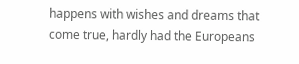happens with wishes and dreams that come true, hardly had the Europeans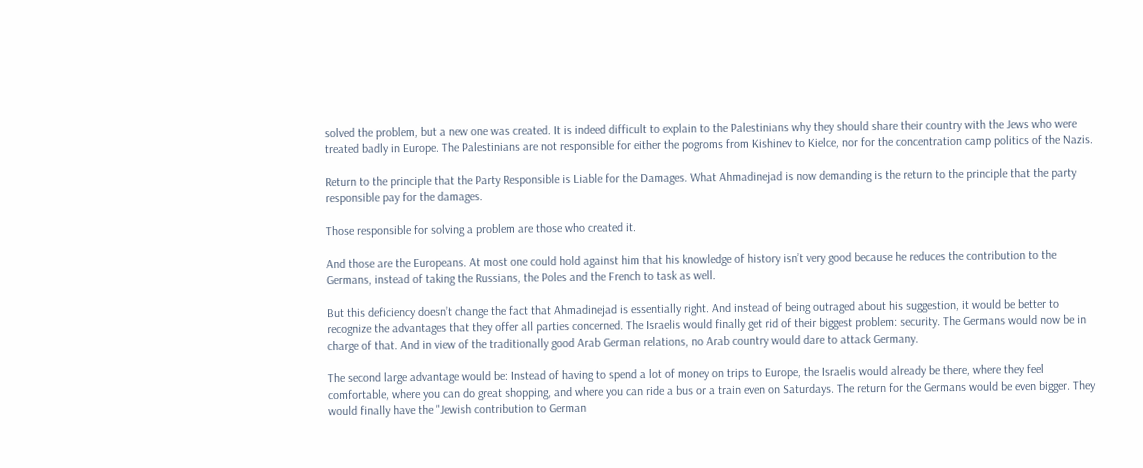solved the problem, but a new one was created. It is indeed difficult to explain to the Palestinians why they should share their country with the Jews who were treated badly in Europe. The Palestinians are not responsible for either the pogroms from Kishinev to Kielce, nor for the concentration camp politics of the Nazis.

Return to the principle that the Party Responsible is Liable for the Damages. What Ahmadinejad is now demanding is the return to the principle that the party responsible pay for the damages.

Those responsible for solving a problem are those who created it.

And those are the Europeans. At most one could hold against him that his knowledge of history isn’t very good because he reduces the contribution to the Germans, instead of taking the Russians, the Poles and the French to task as well.

But this deficiency doesn’t change the fact that Ahmadinejad is essentially right. And instead of being outraged about his suggestion, it would be better to recognize the advantages that they offer all parties concerned. The Israelis would finally get rid of their biggest problem: security. The Germans would now be in charge of that. And in view of the traditionally good Arab German relations, no Arab country would dare to attack Germany.

The second large advantage would be: Instead of having to spend a lot of money on trips to Europe, the Israelis would already be there, where they feel comfortable, where you can do great shopping, and where you can ride a bus or a train even on Saturdays. The return for the Germans would be even bigger. They would finally have the "Jewish contribution to German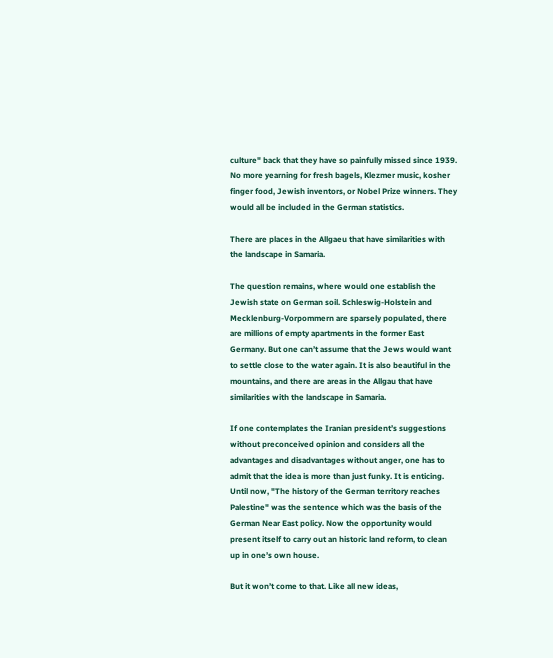culture" back that they have so painfully missed since 1939. No more yearning for fresh bagels, Klezmer music, kosher finger food, Jewish inventors, or Nobel Prize winners. They would all be included in the German statistics.

There are places in the Allgaeu that have similarities with the landscape in Samaria.

The question remains, where would one establish the Jewish state on German soil. Schleswig-Holstein and Mecklenburg-Vorpommern are sparsely populated, there are millions of empty apartments in the former East Germany. But one can’t assume that the Jews would want to settle close to the water again. It is also beautiful in the mountains, and there are areas in the Allgau that have similarities with the landscape in Samaria.

If one contemplates the Iranian president’s suggestions without preconceived opinion and considers all the advantages and disadvantages without anger, one has to admit that the idea is more than just funky. It is enticing. Until now, "The history of the German territory reaches Palestine" was the sentence which was the basis of the German Near East policy. Now the opportunity would present itself to carry out an historic land reform, to clean up in one’s own house.

But it won’t come to that. Like all new ideas,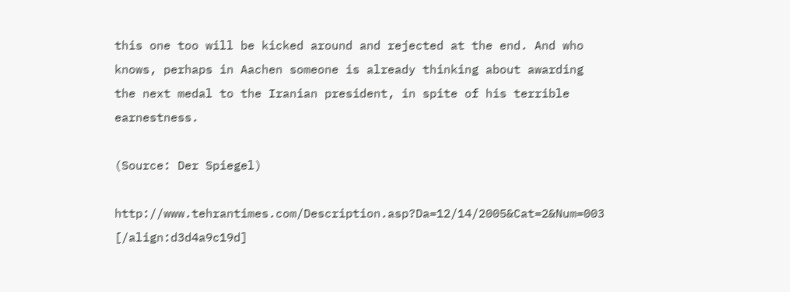this one too will be kicked around and rejected at the end. And who knows, perhaps in Aachen someone is already thinking about awarding the next medal to the Iranian president, in spite of his terrible earnestness.

(Source: Der Spiegel)

http://www.tehrantimes.com/Description.asp?Da=12/14/2005&Cat=2&Num=003
[/align:d3d4a9c19d]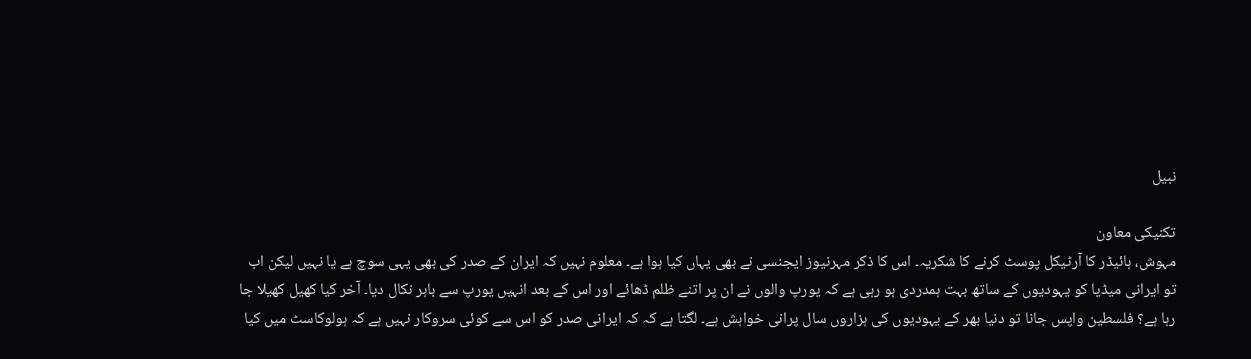نبیل

تکنیکی معاون
مہوش، ہائیڈر کا آرٹیکل پوسٹ کرنے کا شکریہ۔ اس کا ذکر مہرنیوز ایجنسی نے بھی یہاں کیا ہوا ہے۔ معلوم نہیں کہ ایران کے صدر کی بھی یہی سوچ ہے یا نہیں لیکن اب تو ایرانی میڈیا کو یہودیوں کے ساتھ بہت ہمدردی ہو رہی ہے کہ یورپ والوں نے ان پر اتنے ظلم ڈھائے اور اس کے بعد انہیں یورپ سے باہر نکال دیا۔ آخر کیا کھیل کھیلا جا رہا ہے؟ فلسطین واپس جانا تو دنیا بھر کے یہودیوں کی ہزاروں سال پرانی خواہش ہے۔ لگتا ہے کہ کہ ایرانی صدر کو اس سے کوئی سروکار نہیں ہے کہ ہولوکاسٹ میں کیا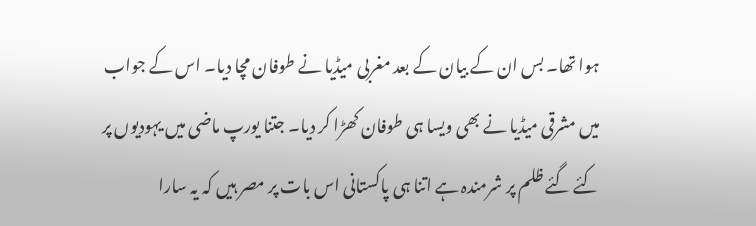ہوا تھا۔ بس ان کے بیان کے بعد مغربی میڈیا نے طوفان مچا دیا۔ اس کے جواب میں مشرقی میڈیا نے بھی ویسا ہی طوفان کھڑا کر دیا۔ جتنا یورپ ماضی میں یہودیوں پر کئے گئے ظلم پر شرمندہ ہے اتنا ہی پاکستانی اس بات پر مصر ہیں کہ یہ سارا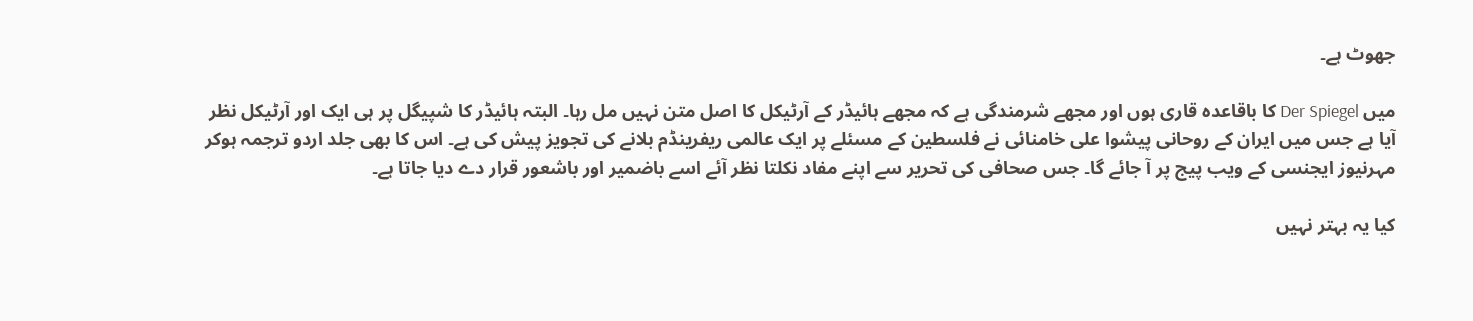جھوٹ ہے۔

میں Der Spiegel کا باقاعدہ قاری ہوں اور مجھے شرمندگی ہے کہ مجھے ہائیڈر کے آرٹیکل کا اصل متن نہیں مل رہا۔ البتہ ہائیڈر کا شپیگل پر ہی ایک اور آرٹیکل نظر آیا ہے جس میں ایران کے روحانی پیشوا علی خامنائی نے فلسطین کے مسئلے پر ایک عالمی ریفرینڈم بلانے کی تجویز پیش کی ہے۔ اس کا بھی جلد اردو ترجمہ ہوکر مہرنیوز ایجنسی کے ویب پیج پر آ جائے گا۔ جس صحافی کی تحریر سے اپنے مفاد نکلتا نظر آئے اسے باضمیر اور باشعور قرار دے دیا جاتا ہے۔

کیا یہ بہتر نہیں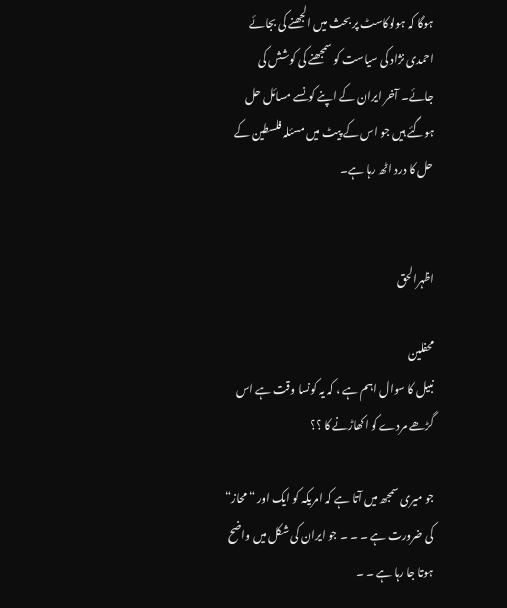ہوگا کہ ہولوکاسٹ پر بحث میں الجھنے کی بجائے احمدی نژاد کی سیاست کو سمجھنے کی کوشش کی جائے۔ آخر ایران کے اپنے کونسے مسائل حل ہوگئے ہیں جو اس کے پیٹ میں مسئلہ فلسطین کے حل کا درد اٹھ رہا ہے۔


اظہرالحق

محفلین
نبیل کا سوال اہم ہے ، کہ یہ کونسا وقت ہے اس گڑھے مردے کو اکھاڑنے کا ؟؟

جو میری سمجھ میں آتا ہے کہ امریکہ کو ایک اور “محاز“ کی ضرورت ہے ۔ ۔ ۔ جو ایران کی شکل میں واضح ہوتا جا رہا ہے ۔ ۔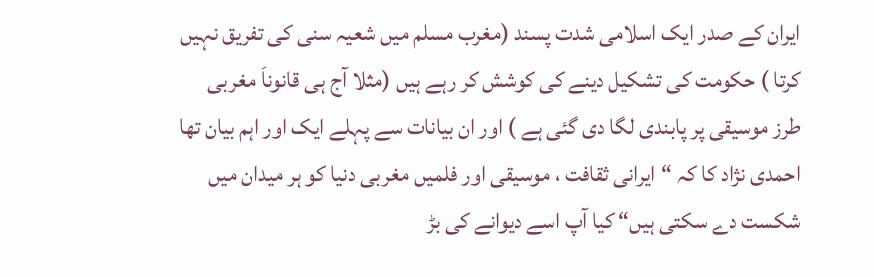ایران کے صدر ایک اسلامی شدت پسند (مغرب مسلم میں شعیہ سنی کی تفریق نہیں کرتا ) حکومت کی تشکیل دینے کی کوشش کر رہے ہیں (مثلا آج ہی قانوناَ مغربی طرز موسیقی پر پابندی لگا دی گئی ہے ) اور ان بیانات سے پہلے ایک اور اہم بیان تھا احمدی نژاد کا کہ “ایرانی ثقافت ، موسیقی اور فلمیں مغربی دنیا کو ہر میدان میں شکست دے سکتی ہیں“ کیا آپ اسے دیوانے کی بڑ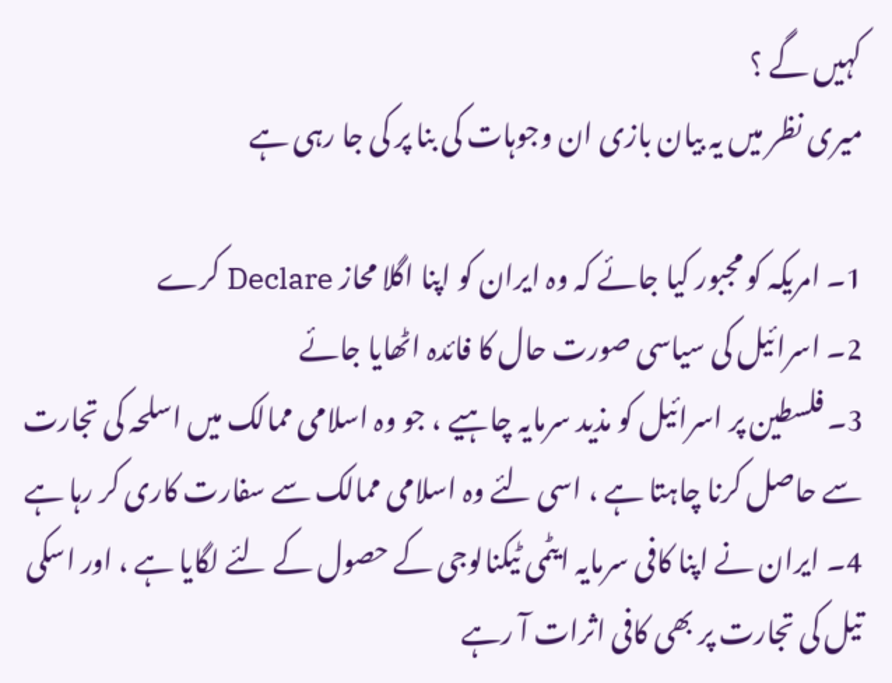کہیں گے ؟
میری نظر میں یہ بیان بازی ان وجوہات کی بنا پر کی جا رہی ہے

1۔ امریکہ کو مجبور کیا جائے کہ وہ ایران کو اپنا اگلا محاز Declare کرے
2۔ اسرائیل کی سیاسی صورت حال کا فائدہ اٹھایا جائے
3۔ فلسطین پر اسرائیل کو مذید سرمایہ چاہیے ، جو وہ اسلامی ممالک میں اسلحہ کی تجارت سے حاصل کرنا چاہتا ہے ، اسی لئے وہ اسلامی ممالک سے سفارت کاری کر رہا ہے
4۔ ایران نے اپنا کافی سرمایہ ایٹمی ٹیکنالوجی کے حصول کے لئے لگایا ہے ، اور اسکی تیل کی تجارت پر بھی کافی اثرات آ رہے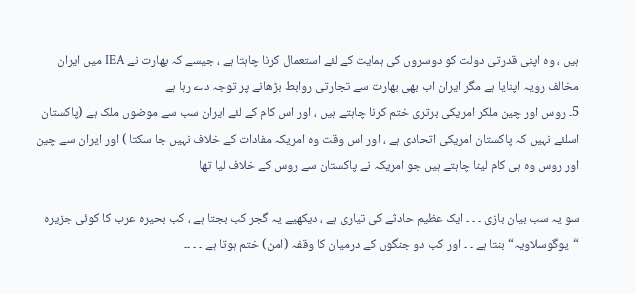ہیں ، وہ اپنی قدرتی دولت کو دوسروں کی ہمایت کے لئے استعمال کرنا چاہتا ہے ، جیسے کہ بھارت نے IEA میں ایران مخالف رویہ اپنایا ہے مگر ایران اب بھی بھارت سے تجارتی روابط بڑھانے پر توجہ دے رہا ہے
5۔ روس اور چین ملکر امریکی برتری ختم کرنا چاہتے ہیں ، اور اس کام کے لئے ایران سب سے موضوں ملک ہے (پاکستان اسلئے نہیں کہ پاکستان امریکی اتحادی ہے ، اور اس وقت وہ امریکہ مفادات کے خلاف نہیں جا سکتا ) اور ایران سے چین اور روس وہ ہی کام لینا چاہتے ہیں جو امریکہ نے پاکستان سے روس کے خلاف لیا تھا

سو یہ سب بیان بازی ۔ ۔ ۔ ایک عظیم حادثے کی تیاری ہے ، دیکھیے یہ گجر کب بجتا ہے ، کب بحیرہ عرب کا کوئی جزیرہ “یوگوسلاویہ“ بنتا ہے ۔ ۔ اور کب دو جنگوں کے درمیان کا وقفہ (امن) ختم ہوتا ہے ۔ ۔ ۔۔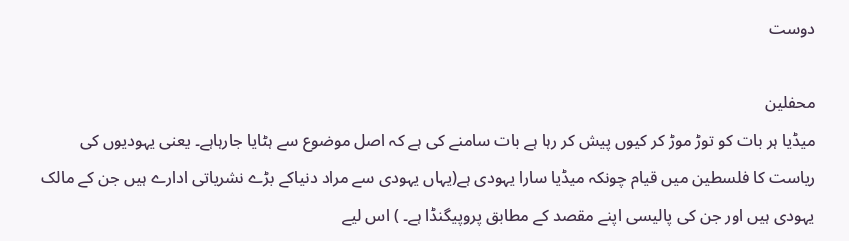دوست

محفلین
میڈیا ہر بات کو توڑ موڑ کر کیوں پیش کر رہا ہے بات سامنے کی ہے کہ اصل موضوع سے ہٹایا جارہاہے۔ یعنی یہودیوں کی ریاست کا فلسطین میں قیام چونکہ میڈیا سارا یہودی ہے(یہاں یہودی سے مراد دنیاکے بڑے نشریاتی ادارے ہیں جن کے مالک یہودی ہیں اور جن کی پالیسی اپنے مقصد کے مطابق پروپیگنڈا ہے۔ ) اس لیے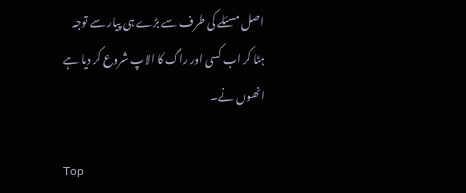اصل مسئلے کی طرف سے بڑے ہی پیار سے توجہ ہٹا کر اب کسی اور راگ کا الاپ شروع کر دیا ہے انھوں نے۔

Top